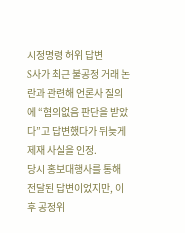시정명령 허위 답변
S사가 최근 불공정 거래 논란과 관련해 언론사 질의에 “혐의없음 판단을 받았다”고 답변했다가 뒤늦게 제재 사실을 인정.
당시 홍보대행사를 통해 전달된 답변이었지만, 이후 공정위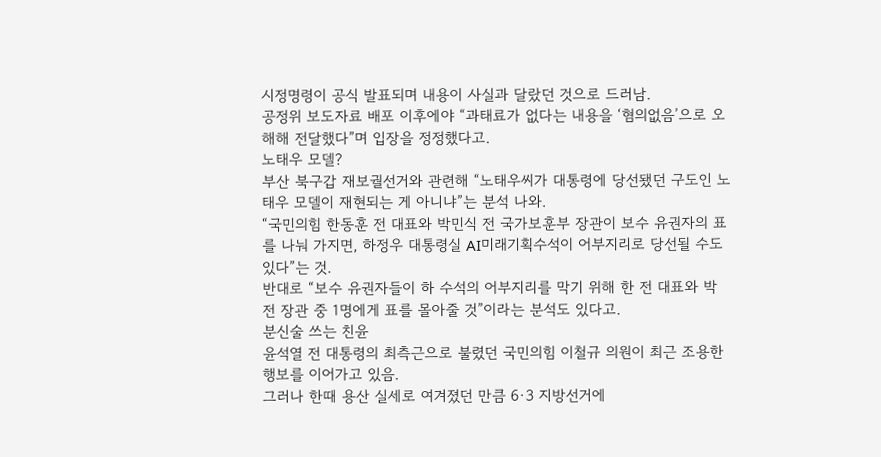시정명령이 공식 발표되며 내용이 사실과 달랐던 것으로 드러남.
공정위 보도자료 배포 이후에야 “과태료가 없다는 내용을 ‘혐의없음’으로 오해해 전달했다”며 입장을 정정했다고.
노태우 모델?
부산 북구갑 재보궐선거와 관련해 “노태우씨가 대통령에 당선됐던 구도인 노태우 모델이 재현되는 게 아니냐”는 분석 나와.
“국민의힘 한동훈 전 대표와 박민식 전 국가보훈부 장관이 보수 유권자의 표를 나눠 가지면, 하정우 대통령실 AI미래기획수석이 어부지리로 당선될 수도 있다”는 것.
반대로 “보수 유권자들이 하 수석의 어부지리를 막기 위해 한 전 대표와 박 전 장관 중 1명에게 표를 몰아줄 것”이라는 분석도 있다고.
분신술 쓰는 친윤
윤석열 전 대통령의 최측근으로 불렸던 국민의힘 이철규 의원이 최근 조용한 행보를 이어가고 있음.
그러나 한때 용산 실세로 여겨졌던 만큼 6·3 지방선거에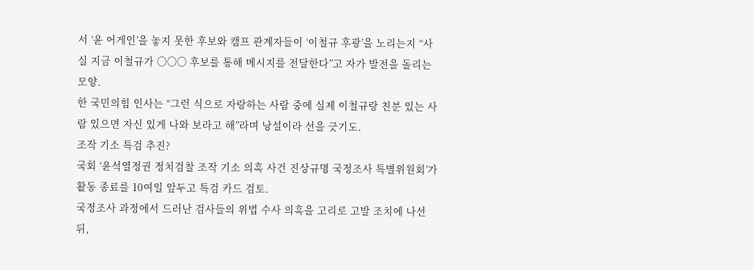서 ‘윤 어게인’을 놓지 못한 후보와 캠프 관계자들이 ‘이철규 후광’을 노리는지 “사실 지금 이철규가 ○○○ 후보를 통해 메시지를 전달한다”고 자가 발전을 돌리는 모양.
한 국민의힘 인사는 “그런 식으로 자랑하는 사람 중에 실제 이철규랑 친분 있는 사람 있으면 자신 있게 나와 보라고 해”라며 낭설이라 선을 긋기도.
조작 기소 특검 추진?
국회 ‘윤석열정권 정치검찰 조작 기소 의혹 사건 진상규명 국정조사 특별위원회’가 활동 종료를 10여일 앞두고 특검 카드 검토.
국정조사 과정에서 드러난 검사들의 위법 수사 의혹을 고리로 고발 조치에 나선 뒤,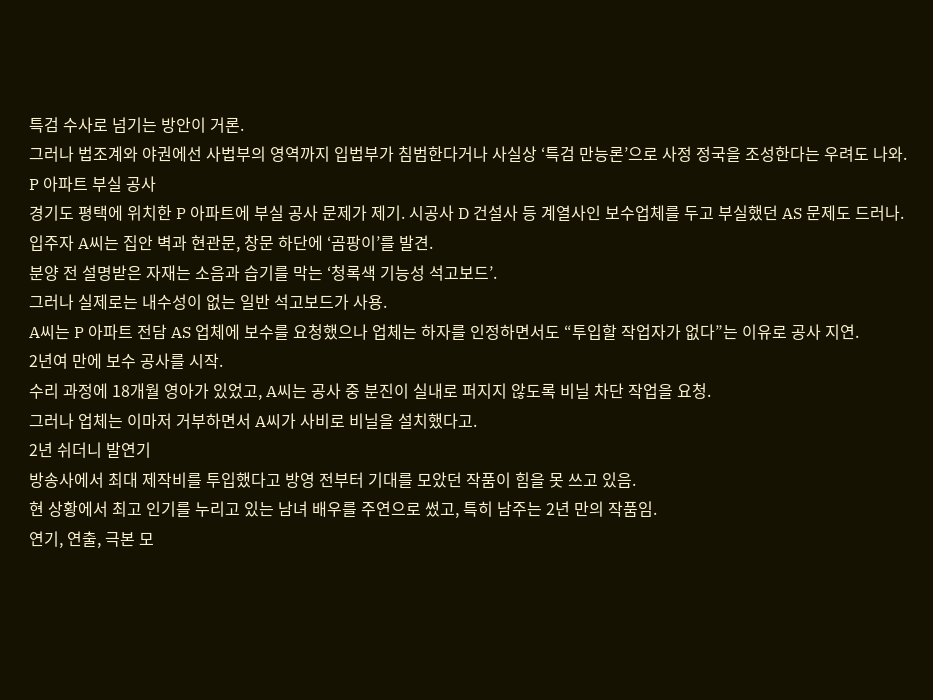특검 수사로 넘기는 방안이 거론.
그러나 법조계와 야권에선 사법부의 영역까지 입법부가 침범한다거나 사실상 ‘특검 만능론’으로 사정 정국을 조성한다는 우려도 나와.
P 아파트 부실 공사
경기도 평택에 위치한 P 아파트에 부실 공사 문제가 제기. 시공사 D 건설사 등 계열사인 보수업체를 두고 부실했던 AS 문제도 드러나.
입주자 A씨는 집안 벽과 현관문, 창문 하단에 ‘곰팡이’를 발견.
분양 전 설명받은 자재는 소음과 습기를 막는 ‘청록색 기능성 석고보드’.
그러나 실제로는 내수성이 없는 일반 석고보드가 사용.
A씨는 P 아파트 전담 AS 업체에 보수를 요청했으나 업체는 하자를 인정하면서도 “투입할 작업자가 없다”는 이유로 공사 지연.
2년여 만에 보수 공사를 시작.
수리 과정에 18개월 영아가 있었고, A씨는 공사 중 분진이 실내로 퍼지지 않도록 비닐 차단 작업을 요청.
그러나 업체는 이마저 거부하면서 A씨가 사비로 비닐을 설치했다고.
2년 쉬더니 발연기
방송사에서 최대 제작비를 투입했다고 방영 전부터 기대를 모았던 작품이 힘을 못 쓰고 있음.
현 상황에서 최고 인기를 누리고 있는 남녀 배우를 주연으로 썼고, 특히 남주는 2년 만의 작품임.
연기, 연출, 극본 모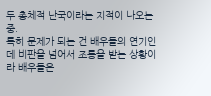두 총체적 난국이라는 지적이 나오는 중.
특히 문제가 되는 건 배우들의 연기인데 비판을 넘어서 조롱을 받는 상황이라 배우들은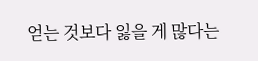얻는 것보다 잃을 게 많다는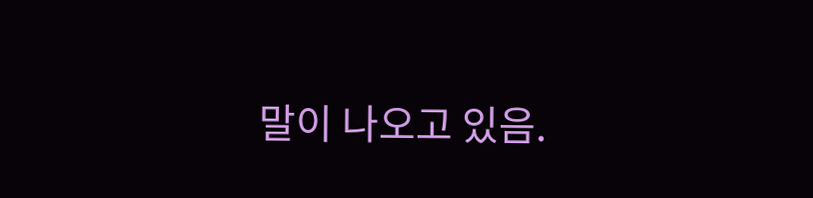말이 나오고 있음.